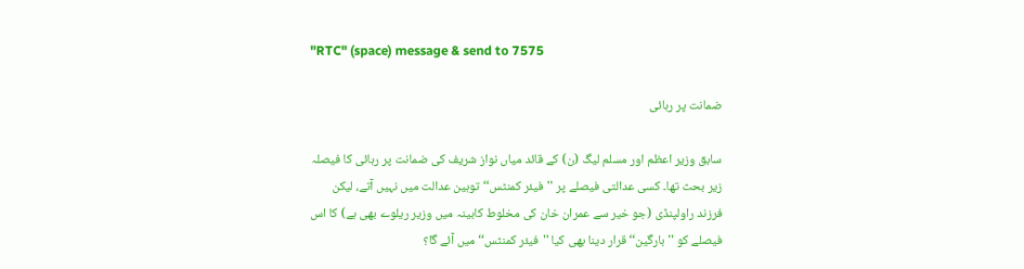"RTC" (space) message & send to 7575

ضمانت پر رہائی

سابق وزیر اعظم اور مسلم لیگ (ن) کے قائد میاں نواز شریف کی ضمانت پر رہائی کا فیصلہ زیر بحث تھا۔ کسی عدالتی فیصلے پر ''فیئر کمنٹس‘‘ توہین عدالت میں نہیں آتے، لیکن فرزند راولپنڈی (جو خیر سے عمران خان کی مخلوط کابینہ میں وزیر ریلوے بھی ہے) کا اس فیصلے کو ''بارگین‘‘ قرار دینا بھی کیا ''فیئر کمنٹس‘‘ میں آئے گا؟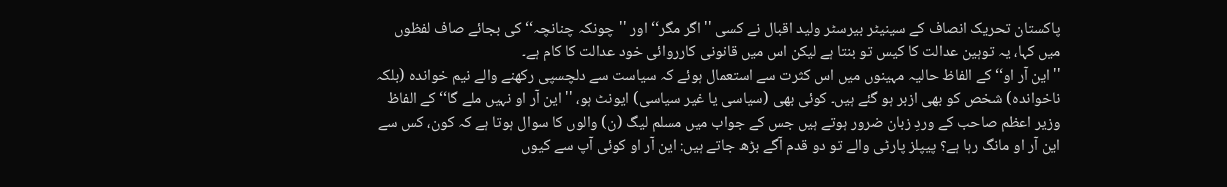پاکستان تحریک انصاف کے سینیٹر بیرسٹر ولید اقبال نے کسی ''اگر مگر‘‘ اور ''چونکہ چنانچہ‘‘ کی بجائے صاف لفظوں میں کہا، یہ توہین عدالت کا کیس تو بنتا ہے لیکن اس میں قانونی کارروائی خود عدالت کا کام ہے۔
''این آر او‘‘ کے الفاظ حالیہ مہینوں میں اس کثرت سے استعمال ہوئے کہ سیاست سے دلچسپی رکھنے والے نیم خواندہ (بلکہ ناخواندہ) شخص کو بھی ازبر ہو گئے ہیں۔ کوئی بھی (سیاسی یا غیر سیاسی) ایونٹ ہو، ''این آر او نہیں ملے گا‘‘ کے الفاظ وزیر اعظم صاحب کے وردِ زبان ضرور ہوتے ہیں جس کے جواب میں مسلم لیگ (ن) والوں کا سوال ہوتا ہے کہ کون، کس سے این آر او مانگ رہا ہے؟ پیپلز پارٹی والے تو دو قدم آگے بڑھ جاتے ہیں: این آر او کوئی آپ سے کیوں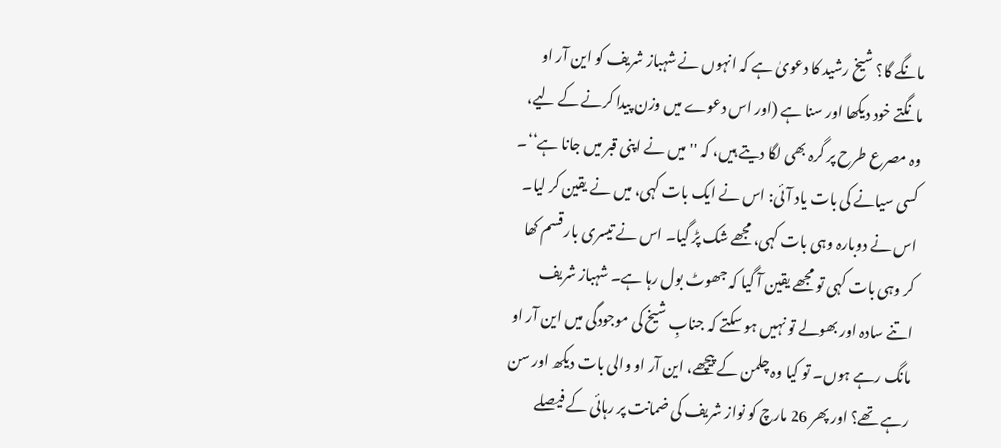مانگے گا؟ شیخ رشید کا دعویٰ ہے کہ انہوں نے شہباز شریف کو این آر او مانگتے خود دیکھا اور سنا ہے (اور اس دعوے میں وزن پیدا کرنے کے لیے، وہ مصرع طرح پر گرہ بھی لگا دیتے ہیں، کہ ''میں نے اپنی قبر میں جانا ہے‘‘۔ کسی سیانے کی بات یاد آئی: اس نے ایک بات کہی، میں نے یقین کر لیا۔ اس نے دوبارہ وہی بات کہی، مجھے شک پڑ گیا۔ اس نے تیسری بار قسم کھا کر وہی بات کہی تو مجھے یقین آ گیا کہ جھوٹ بول رہا ہے۔ شہباز شریف اتنے سادہ اور بھولے تو نہیں ہو سکتے کہ جنابِ شیخ کی موجودگی میں این آر او مانگ رہے ہوں۔ تو کیا وہ چلمن کے پیچھے، این آر او والی بات دیکھ اور سن رہے تھے؟ اور پھر 26 مارچ کو نواز شریف کی ضمانت پر رہائی کے فیصلے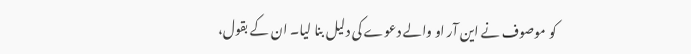کو موصوف نے این آر او والے دعوے کی دلیل بنا لیا۔ ان کے بقول،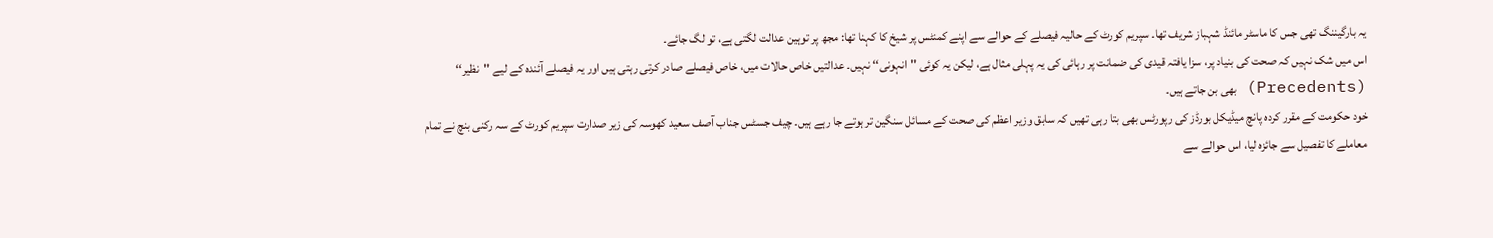یہ بارگیننگ تھی جس کا ماسٹر مائنڈ شہباز شریف تھا۔ سپریم کورٹ کے حالیہ فیصلے کے حوالے سے اپنے کمنٹس پر شیخ کا کہنا تھا: مجھ پر توہین عدالت لگتی ہے، تو لگ جائے۔
اس میں شک نہیں کہ صحت کی بنیاد پر، سزا یافتہ قیدی کی ضمانت پر رہائی کی یہ پہلی مثال ہے، لیکن یہ کوئی ''انہونی‘‘ نہیں۔ عدالتیں خاص حالات میں، خاص فیصلے صادر کرتی رہتی ہیں اور یہ فیصلے آئندہ کے لیے ''نظیر‘‘ (Precedents) بھی بن جاتے ہیں۔
خود حکومت کے مقرر کردہ پانچ میڈیکل بورڈز کی رپورٹس بھی بتا رہی تھیں کہ سابق وزیر اعظم کی صحت کے مسائل سنگین تر ہوتے جا رہے ہیں۔ چیف جسٹس جناب آصف سعید کھوسہ کی زیر صدارت سپریم کورٹ کے سہ رکنی بنچ نے تمام معاملے کا تفصیل سے جائزہ لیا، اس حوالے سے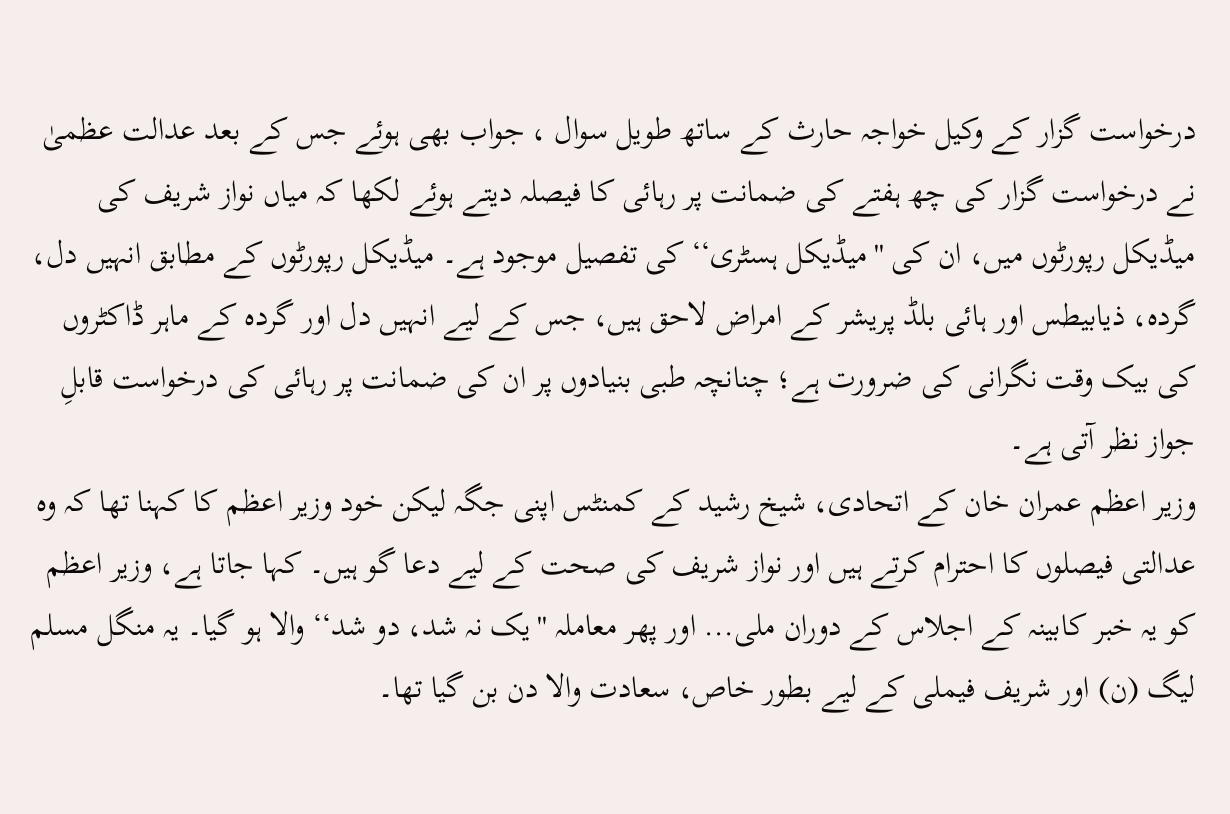درخواست گزار کے وکیل خواجہ حارث کے ساتھ طویل سوال ، جواب بھی ہوئے جس کے بعد عدالت عظمیٰ نے درخواست گزار کی چھ ہفتے کی ضمانت پر رہائی کا فیصلہ دیتے ہوئے لکھا کہ میاں نواز شریف کی میڈیکل رپورٹوں میں، ان کی ''میڈیکل ہسٹری‘‘ کی تفصیل موجود ہے۔ میڈیکل رپورٹوں کے مطابق انہیں دل، گردہ، ذیابیطس اور ہائی بلڈ پریشر کے امراض لاحق ہیں، جس کے لیے انہیں دل اور گردہ کے ماہر ڈاکٹروں کی بیک وقت نگرانی کی ضرورت ہے؛ چنانچہ طبی بنیادوں پر ان کی ضمانت پر رہائی کی درخواست قابلِ جواز نظر آتی ہے۔
وزیر اعظم عمران خان کے اتحادی، شیخ رشید کے کمنٹس اپنی جگہ لیکن خود وزیر اعظم کا کہنا تھا کہ وہ عدالتی فیصلوں کا احترام کرتے ہیں اور نواز شریف کی صحت کے لیے دعا گو ہیں۔ کہا جاتا ہے، وزیر اعظم کو یہ خبر کابینہ کے اجلاس کے دوران ملی... اور پھر معاملہ ''یک نہ شد، دو شد‘‘ والا ہو گیا۔ یہ منگل مسلم لیگ (ن) اور شریف فیملی کے لیے بطور خاص، سعادت والا دن بن گیا تھا۔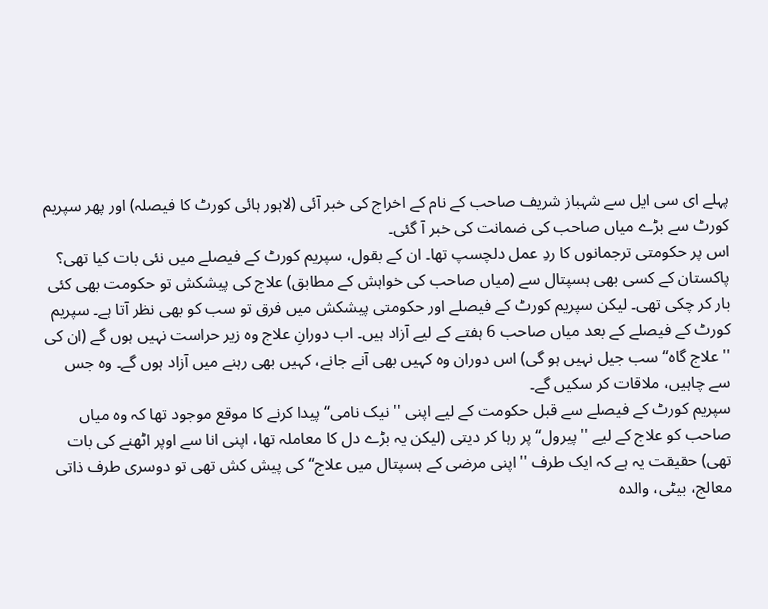پہلے ای سی ایل سے شہباز شریف صاحب کے نام کے اخراج کی خبر آئی (لاہور ہائی کورٹ کا فیصلہ) اور پھر سپریم کورٹ سے بڑے میاں صاحب کی ضمانت کی خبر آ گئی۔
اس پر حکومتی ترجمانوں کا ردِ عمل دلچسپ تھا۔ ان کے بقول، سپریم کورٹ کے فیصلے میں نئی بات کیا تھی؟ پاکستان کے کسی بھی ہسپتال سے (میاں صاحب کی خواہش کے مطابق) علاج کی پیشکش تو حکومت بھی کئی بار کر چکی تھی۔ لیکن سپریم کورٹ کے فیصلے اور حکومتی پیشکش میں فرق تو سب کو بھی نظر آتا ہے۔ سپریم کورٹ کے فیصلے کے بعد میاں صاحب 6 ہفتے کے لیے آزاد ہیں۔ اب دورانِ علاج وہ زیر حراست نہیں ہوں گے (ان کی ''علاج گاہ‘‘ سب جیل نہیں ہو گی) اس دوران وہ کہیں بھی آنے جانے، کہیں بھی رہنے میں آزاد ہوں گے۔ وہ جس سے چاہیں، ملاقات کر سکیں گے۔
سپریم کورٹ کے فیصلے سے قبل حکومت کے لیے اپنی ''نیک نامی‘‘ پیدا کرنے کا موقع موجود تھا کہ وہ میاں صاحب کو علاج کے لیے ''پیرول‘‘ پر رہا کر دیتی (لیکن یہ بڑے دل کا معاملہ تھا، اپنی انا سے اوپر اٹھنے کی بات تھی) حقیقت یہ ہے کہ ایک طرف ''اپنی مرضی کے ہسپتال میں علاج‘‘ کی پیش کش تھی تو دوسری طرف ذاتی معالج، بیٹی، والدہ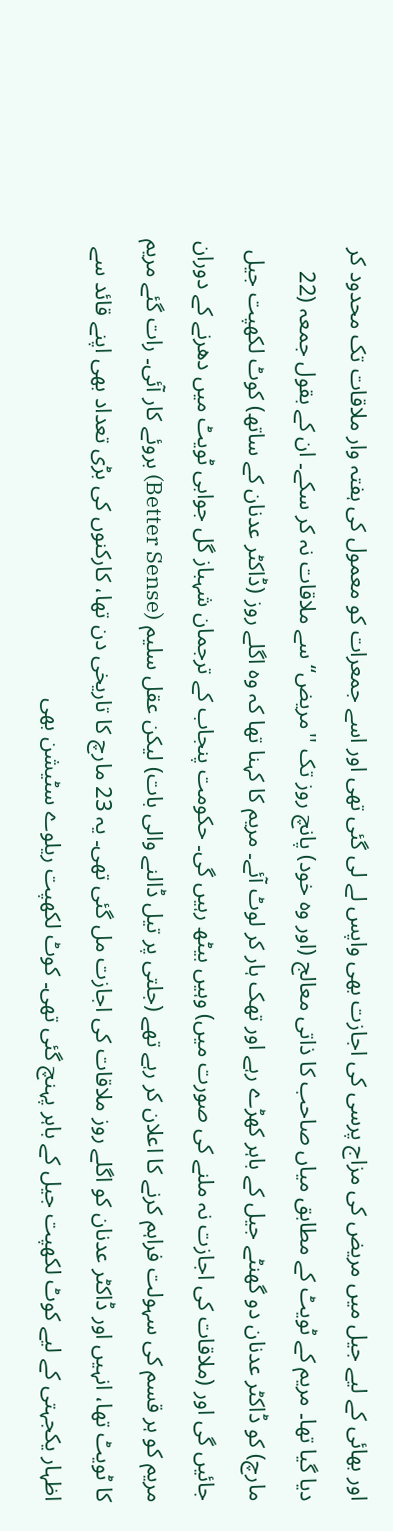اور بھائی کے لیے جیل میں مریض کی مزاج پرسی کی اجازت بھی واپس لے لی گئی تھی اور اسے جمعرات کو معمول کی ہفتہ وار ملاقات تک محدود کر دیا گیا تھا۔ مریم کے ٹویٹ کے مطابق میاں صاحب کا ذاتی معالج (اور وہ خود) پانچ روز تک ''مریض‘‘ سے ملاقات نہ کر سکے۔ ان کے بقول جمعہ (22 مارچ) کو ڈاکٹر عدنان دو گھنٹے جیل کے باہر کھڑے رہے اور تھک ہار کر لوٹ آئے۔ مریم کا کہنا تھا کہ وہ اگلے روز (ڈاکٹر عدنان کے ساتھ) کوٹ لکھپت جیل جائیں گی اور (ملاقات کی اجازت نہ ملنے کی صورت میں) وہیں بیٹھ رہیں گی۔ حکومت پنجاب کے ترجمان شہباز گل جوابی ٹویٹ میں دھرنے کے دوران مریم کو ہر قسم کی سہولت فراہم کرنے کا اعلان کر رہے تھے (جلتی پر تیل ڈالنے والی بات) لیکن عقل سلیم (Better Sense) بروئے کار آئی۔ رات گئے مریم کا ٹویٹ تھا، انہیں اور ڈاکٹر عدنان کو اگلے روز ملاقات کی اجازت مل گئی تھی۔ یہ 23 مارچ کا تاریخی دن تھا، کارکنوں کی بڑی تعداد بھی اپنے قائد سے اظہار یکجہتی کے لیے کوٹ لکھپت جیل کے باہر پہنچ گئی تھی۔ کوٹ لکھپت ریلوے سٹیشن بھی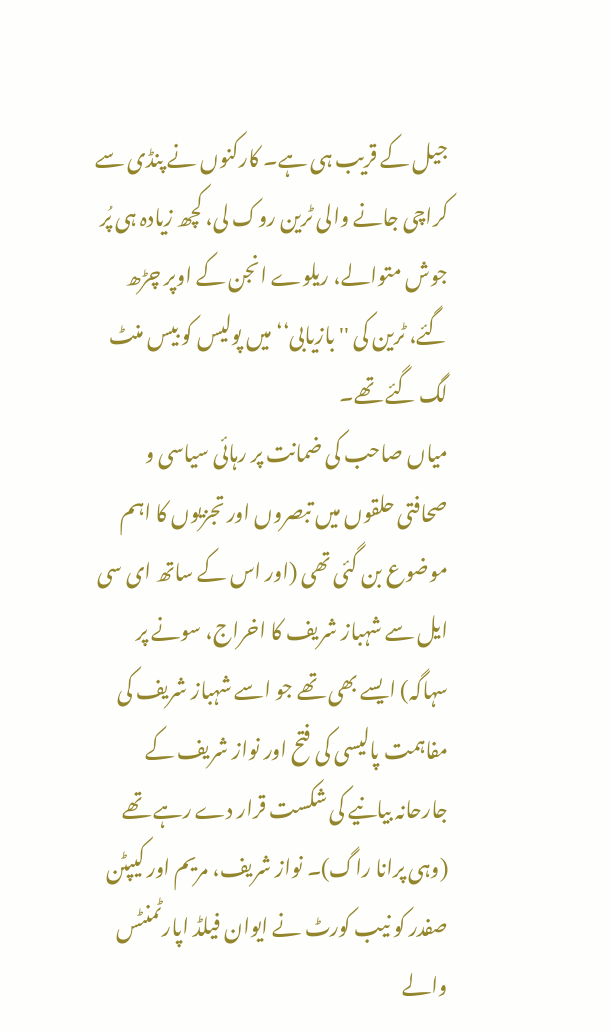جیل کے قریب ہی ہے۔ کارکنوں نے پنڈی سے کراچی جانے والی ٹرین روک لی، کچھ زیادہ ہی پُر جوش متوالے، ریلوے انجن کے اوپر چڑھ گئے، ٹرین کی ''بازیابی‘‘ میں پولیس کو بیس منٹ لگ گئے تھے۔
میاں صاحب کی ضمانت پر رہائی سیاسی و صحافتی حلقوں میں تبصروں اور تجزیوں کا اہم موضوع بن گئی تھی (اور اس کے ساتھ ای سی ایل سے شہباز شریف کا اخراج، سونے پر سہاگہ) ایسے بھی تھے جو اسے شہباز شریف کی مفاہمت پالیسی کی فتح اور نواز شریف کے جارحانہ بیانیے کی شکست قرار دے رہے تھے (وہی پرانا راگ)۔ نواز شریف، مریم اور کیپٹن صفدر کو نیب کورٹ نے ایوان فیلڈ اپارٹمنٹس والے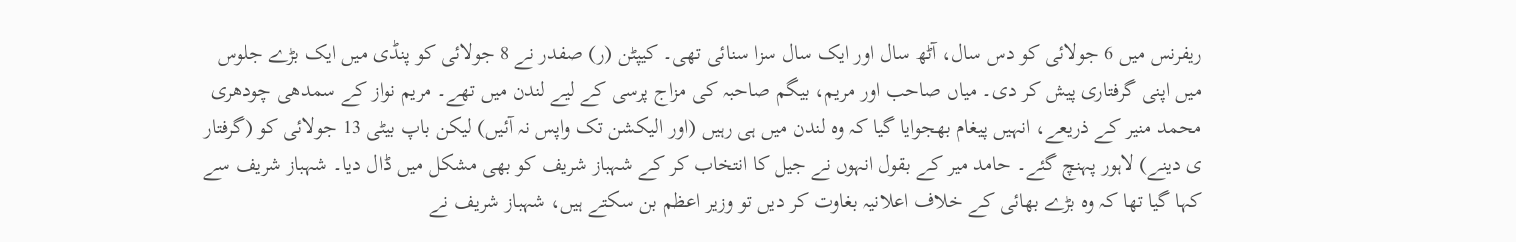ریفرنس میں 6 جولائی کو دس سال، آٹھ سال اور ایک سال سزا سنائی تھی۔ کیپٹن (ر) صفدر نے 8 جولائی کو پنڈی میں ایک بڑے جلوس میں اپنی گرفتاری پیش کر دی۔ میاں صاحب اور مریم، بیگم صاحبہ کی مزاج پرسی کے لیے لندن میں تھے۔ مریم نواز کے سمدھی چودھری محمد منیر کے ذریعے، انہیں پیغام بھجوایا گیا کہ وہ لندن میں ہی رہیں (اور الیکشن تک واپس نہ آئیں) لیکن باپ بیٹی 13 جولائی کو (گرفتار ی دینے) لاہور پہنچ گئے۔ حامد میر کے بقول انہوں نے جیل کا انتخاب کر کے شہباز شریف کو بھی مشکل میں ڈال دیا۔ شہباز شریف سے کہا گیا تھا کہ وہ بڑے بھائی کے خلاف اعلانیہ بغاوت کر دیں تو وزیر اعظم بن سکتے ہیں، شہباز شریف نے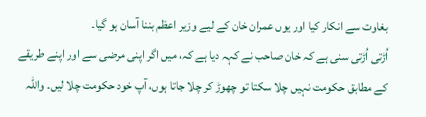بغاوت سے انکار کیا اور یوں عمران خان کے لیے وزیر اعظم بننا آسان ہو گیا۔
اُڑتی اُڑتی سنی ہے کہ خان صاحب نے کہہ دیا ہے کہ، میں اگر اپنی مرضی سے اور اپنے طریقے کے مطابق حکومت نہیں چلا سکتا تو چھوڑ کر چلا جاتا ہوں، آپ خود حکومت چلا لیں۔ واللہ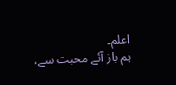اعلم۔
ہم باز آئے محبت سے،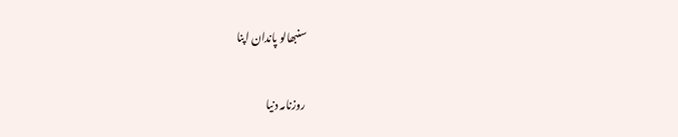سنبھالو پاندان اپنا

روزنامہ دنیا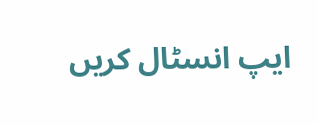ایپ انسٹال کریں